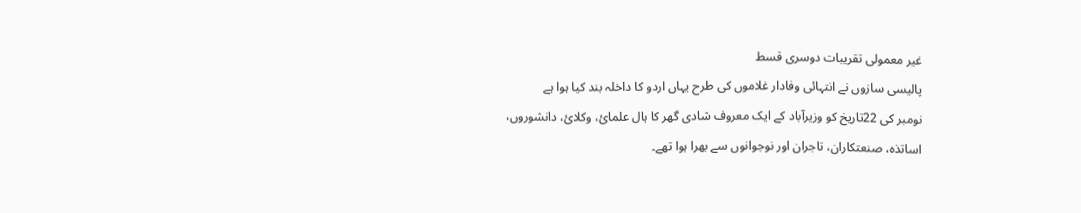غیر معمولی تقریبات دوسری قسط
پالیسی سازوں نے انتہائی وفادار غلاموں کی طرح یہاں اردو کا داخلہ بند کیا ہوا ہے
نومبر کی 22تاریخ کو وزیرآباد کے ایک معروف شادی گھر کا ہال علمائ، وکلائ، دانشوروں، اساتذہ، صنعتکاران، تاجران اور نوجوانوں سے بھرا ہوا تھے۔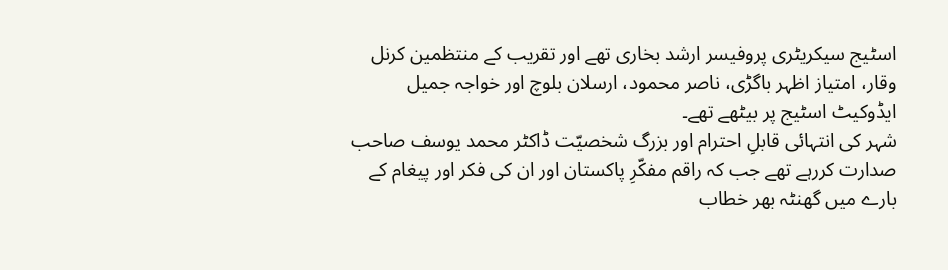اسٹیج سیکریٹری پروفیسر ارشد بخاری تھے اور تقریب کے منتظمین کرنل وقار، امتیاز اظہر باگڑی، ناصر محمود، ارسلان بلوچ اور خواجہ جمیل ایڈوکیٹ اسٹیج پر بیٹھے تھے۔
شہر کی انتہائی قابلِ احترام اور بزرگ شخصیّت ڈاکٹر محمد یوسف صاحب صدارت کررہے تھے جب کہ راقم مفکّرِ پاکستان اور ان کی فکر اور پیغام کے بارے میں گھنٹہ بھر خطاب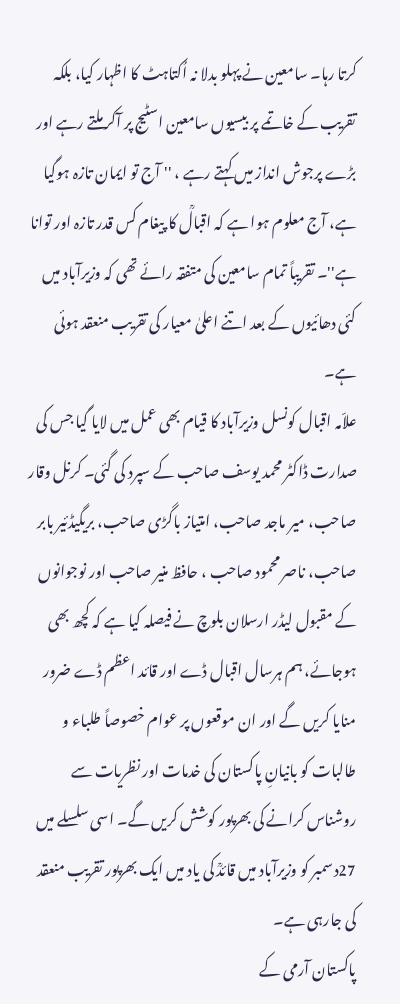کرتا رہا۔ سامعین نے پہلو بدلا نہ اُکتاہٹ کا اظہار کیا، بلکہ تقریب کے خاتمے پر بیسیوں سامعین اسٹیج پر آکر ملتے رہے اور بڑے پرجوش انداز میں کہتے رہے ، '' آج تو ایمان تازہ ہوگیا ہے، آج معلوم ہوا ہے کہ اقبالؒ کا پیغام کس قدر تازہ اور توانا ہے''۔ تقریباً تمام سامعین کی متفقہ رائے تھی کہ وزیرآباد میں کئی دھائیوں کے بعد اتنے اعلیٰ معیار کی تقریب منعقد ہوئی ہے۔
علاّمہ اقبال کونسل وزیرآباد کا قیام بھی عمل میں لایا گیا جس کی صدارت ڈاکٹر محمد یوسف صاحب کے سپرد کی گئی۔ کرنل وقار صاحب، میر ماجد صاحب، امتیاز باگڑی صاحب، بریگیڈئیر بابر صاحب، ناصر محمود صاحب ، حافظ منیر صاحب اور نوجوانوں کے مقبول لیڈر ارسلان بلوچ نے فیصلہ کیا ہے کہ کچھ بھی ہوجائے، ہم ہرسال اقبال ڈے اور قائد اعظم ڈے ضرور منایا کریں گے اور ان موقعوں پر عوام خصوصاً طلباء و طالبات کو بانیانِ پاکستان کی خدمات اور نظریات سے روشناس کرانے کی بھرپور کوشش کریں گے۔ اسی سلسلے میں 27دسمبر کو وزیرآباد میں قائدؒ کی یاد میں ایک بھرپور تقریب منعقد کی جارہی ہے۔
پاکستان آرمی کے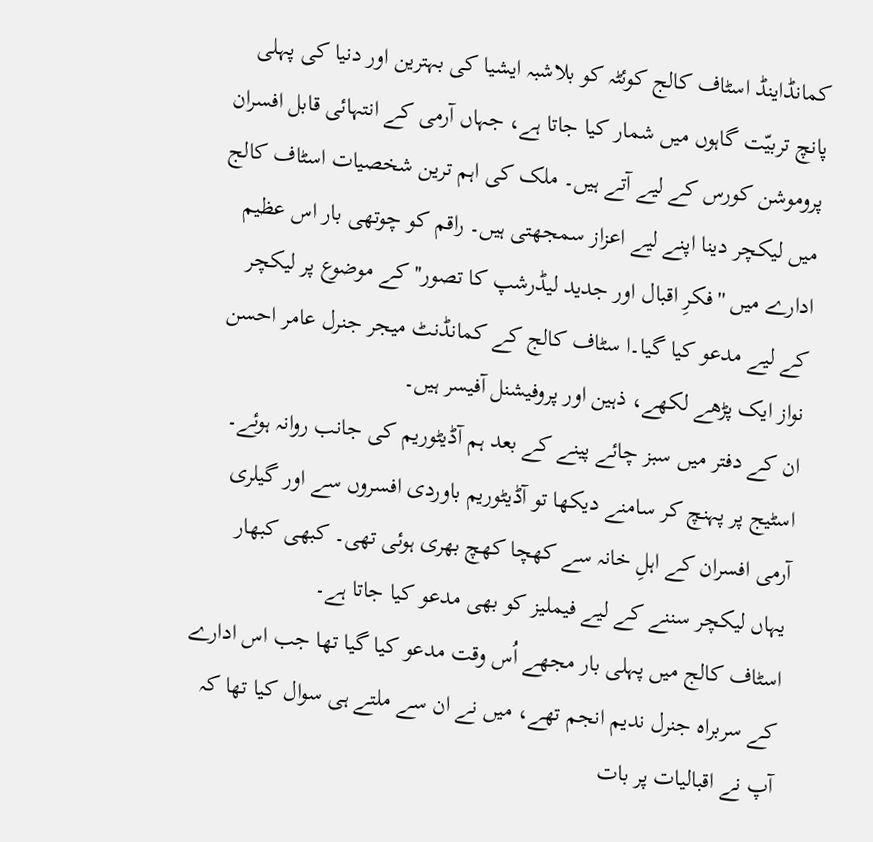کمانڈاینڈ اسٹاف کالج کوئٹہ کو بلاشبہ ایشیا کی بہترین اور دنیا کی پہلی پانچ تربیّت گاہوں میں شمار کیا جاتا ہے، جہاں آرمی کے انتہائی قابل افسران پروموشن کورس کے لیے آتے ہیں۔ ملک کی اہم ترین شخصیات اسٹاف کالج میں لیکچر دینا اپنے لیے اعزاز سمجھتی ہیں۔ راقم کو چوتھی بار اس عظیم ادارے میں ''فکرِ اقبال اور جدید لیڈرشپ کا تصور'' کے موضوع پر لیکچر کے لیے مدعو کیا گیا۔ا سٹاف کالج کے کمانڈنٹ میجر جنرل عامر احسن نواز ایک پڑھے لکھے، ذہین اور پروفیشنل آفیسر ہیں۔
ان کے دفتر میں سبز چائے پینے کے بعد ہم آڈیٹوریم کی جانب روانہ ہوئے۔ اسٹیج پر پہنچ کر سامنے دیکھا تو آڈیٹوریم باوردی افسروں سے اور گیلری آرمی افسران کے اہلِ خانہ سے کھچا کھچ بھری ہوئی تھی۔ کبھی کبھار یہاں لیکچر سننے کے لیے فیملیز کو بھی مدعو کیا جاتا ہے۔
اسٹاف کالج میں پہلی بار مجھے اُس وقت مدعو کیا گیا تھا جب اس ادارے کے سربراہ جنرل ندیم انجم تھے، میں نے ان سے ملتے ہی سوال کیا تھا کہ آپ نے اقبالیات پر بات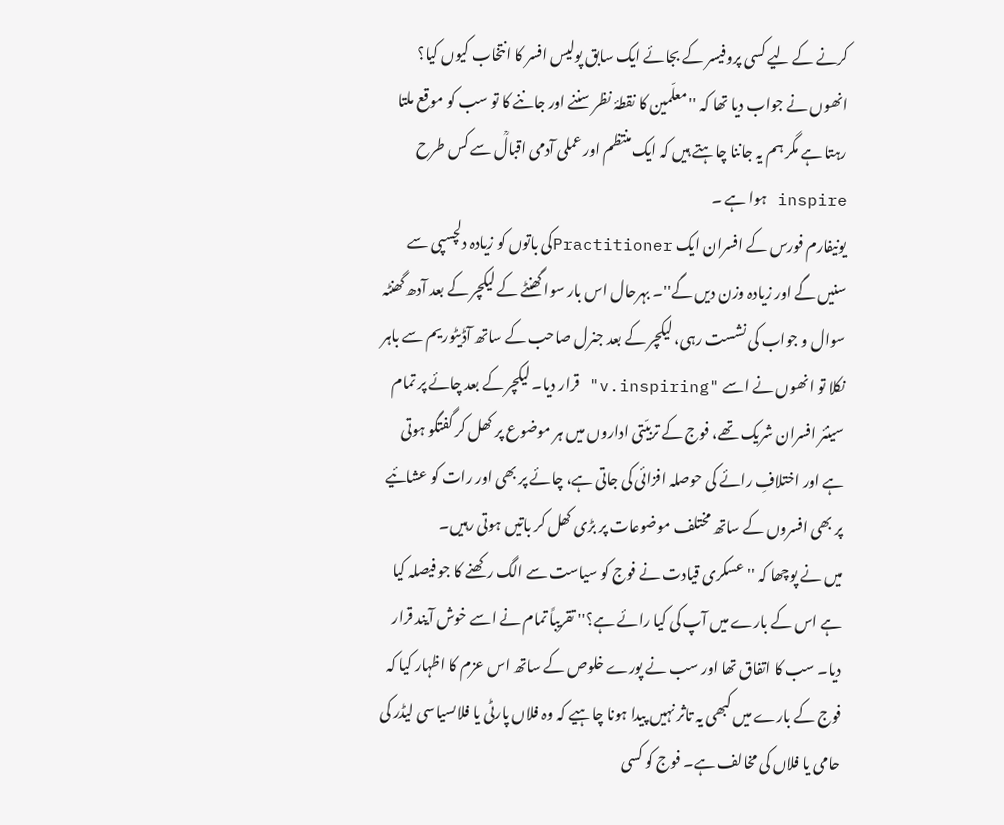کرنے کے لیے کسی پروفیسر کے بجائے ایک سابق پولیس افسر کا انتخاب کیوں کیا؟ انھوں نے جواب دیا تھا کہ ''معلّمین کا نقطۂ نظر سننے اور جاننے کا تو سب کو موقع ملتا رہتا ہے مگر ہم یہ جاننا چاہتے ہیں کہ ایک منتظم اور عملی آدمی اقبالؒ سے کس طرح inspire ہوا ہے ۔
یونیفارم فورس کے افسران ایک Practitionerکی باتوں کو زیادہ دلچسپی سے سنیں گے اور زیادہ وزن دیں گے''۔ بہرحال اس بار سوا گھنٹے کے لیکچر کے بعد آدھ گھنٹہ سوال و جواب کی نشست رہی، لیکچر کے بعد جنرل صاحب کے ساتھ آڈیٹوریم سے باہر نکلا تو انھوں نے اسے "v.inspiring" قرار دیا۔ لیکچر کے بعد چائے پر تمام سینئر افسران شریک تھے، فوج کے تربیّتی اداروں میں ہر موضوع پر کھل کر گفتگو ہوتی ہے اور اختلافِ رائے کی حوصلہ افزائی کی جاتی ہے، چائے پر بھی اور رات کو عشائیے پر بھی افسروں کے ساتھ مختلف موضوعات پر بڑی کھل کر باتیں ہوتی رہیں۔
میں نے پوچھا کہ '' عسکری قیادت نے فوج کو سیاست سے الگ رکھنے کا جو فیصلہ کیا ہے اس کے بارے میں آپ کی کیا رائے ہے؟'' تقریباً تمام نے اسے خوش آیند قرار دیا۔ سب کا اتفاق تھا اور سب نے پورے خلوص کے ساتھ اس عزم کا اظہار کیا کہ فوج کے بارے میں کبھی یہ تاثر نہیں پیدا ہونا چاہیے کہ وہ فلاں پارٹی یا فلاںسیاسی لیڈر کی حامی یا فلاں کی مخالف ہے۔ فوج کو کسی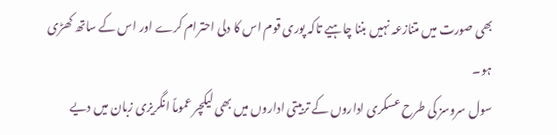بھی صورت میں متنازعہ نہیں بننا چاہیے تاکہ پوری قوم اس کا دلی احترام کرے اور اس کے ساتھ کھڑی ہو۔
سول سروسز کی طرح عسکری اداروں کے تربیتی اداروں میں بھی لیکچر عموماً انگریزی زبان میں دیے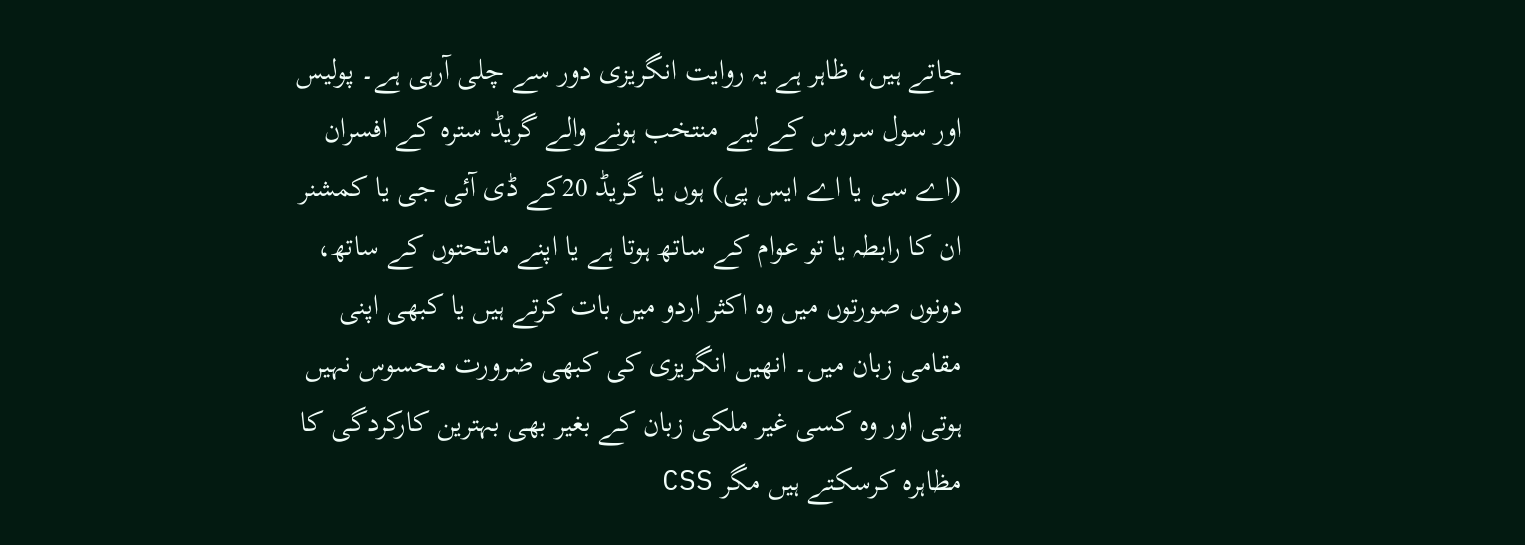جاتے ہیں، ظاہر ہے یہ روایت انگریزی دور سے چلی آرہی ہے۔ پولیس اور سول سروس کے لیے منتخب ہونے والے گریڈ سترہ کے افسران (اے سی یا اے ایس پی) ہوں یا گریڈ 20کے ڈی آئی جی یا کمشنر ان کا رابطہ یا تو عوام کے ساتھ ہوتا ہے یا اپنے ماتحتوں کے ساتھ، دونوں صورتوں میں وہ اکثر اردو میں بات کرتے ہیں یا کبھی اپنی مقامی زبان میں۔ انھیں انگریزی کی کبھی ضرورت محسوس نہیں ہوتی اور وہ کسی غیر ملکی زبان کے بغیر بھی بہترین کارکردگی کا مظاہرہ کرسکتے ہیں مگر CSS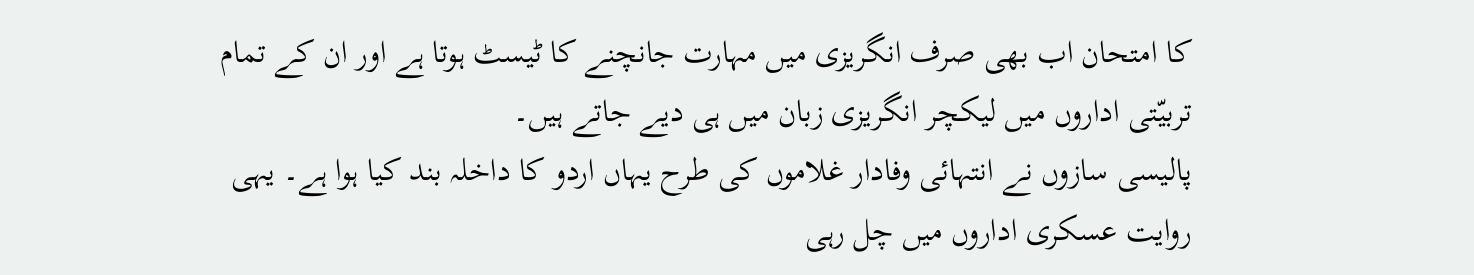کا امتحان اب بھی صرف انگریزی میں مہارت جانچنے کا ٹیسٹ ہوتا ہے اور ان کے تمام تربیّتی اداروں میں لیکچر انگریزی زبان میں ہی دیے جاتے ہیں۔
پالیسی سازوں نے انتہائی وفادار غلاموں کی طرح یہاں اردو کا داخلہ بند کیا ہوا ہے۔ یہی روایت عسکری اداروں میں چل رہی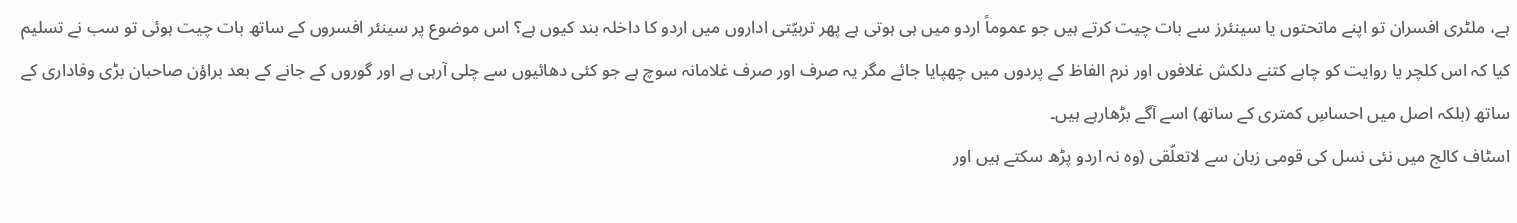ہے، ملٹری افسران تو اپنے ماتحتوں یا سینئرز سے بات چیت کرتے ہیں جو عموماً اردو میں ہی ہوتی ہے پھر تربیّتی اداروں میں اردو کا داخلہ بند کیوں ہے؟ اس موضوع پر سینئر افسروں کے ساتھ بات چیت ہوئی تو سب نے تسلیم کیا کہ اس کلچر یا روایت کو چاہے کتنے دلکش غلافوں اور نرم الفاظ کے پردوں میں چھپایا جائے مگر یہ صرف اور صرف غلامانہ سوچ ہے جو کئی دھائیوں سے چلی آرہی ہے اور گوروں کے جانے کے بعد براؤن صاحبان بڑی وفاداری کے ساتھ (بلکہ اصل میں احساسِ کمتری کے ساتھ) اسے آگے بڑھارہے ہیں۔
اسٹاف کالج میں نئی نسل کی قومی زبان سے لاتعلّقی (وہ نہ اردو پڑھ سکتے ہیں اور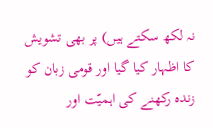نہ لکھ سکتے ہیں) پر بھی تشویش کا اظہار کیا گیا اور قومی زبان کو زندہ رکھنے کی اہمیّت اور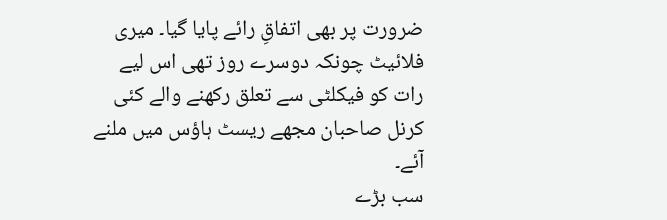ضرورت پر بھی اتفاقِ رائے پایا گیا۔ میری فلائیٹ چونکہ دوسرے روز تھی اس لیے رات کو فیکلٹی سے تعلق رکھنے والے کئی کرنل صاحبان مجھے ریسٹ ہاؤس میں ملنے آئے۔
سب بڑے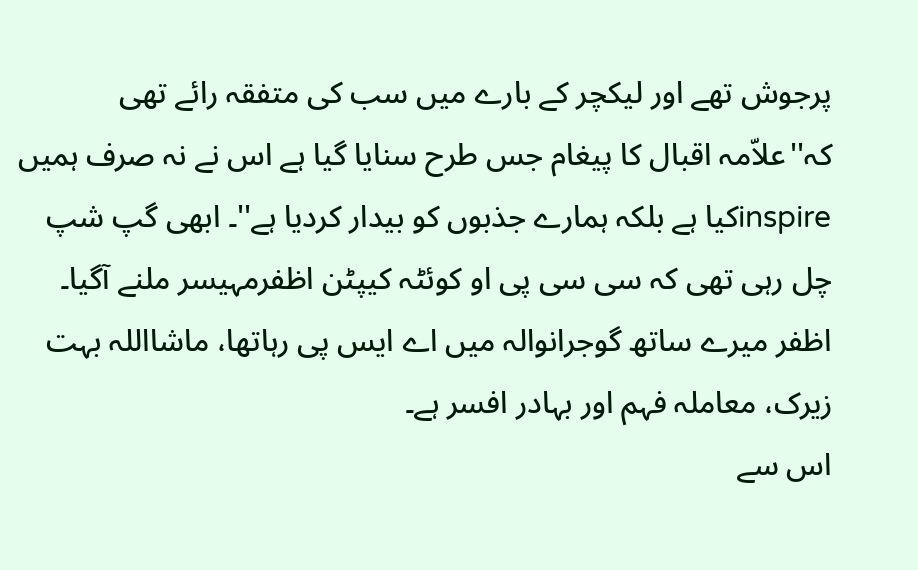پرجوش تھے اور لیکچر کے بارے میں سب کی متفقہ رائے تھی کہ''علاّمہ اقبال کا پیغام جس طرح سنایا گیا ہے اس نے نہ صرف ہمیں inspireکیا ہے بلکہ ہمارے جذبوں کو بیدار کردیا ہے''۔ ابھی گپ شپ چل رہی تھی کہ سی سی پی او کوئٹہ کیپٹن اظفرمہیسر ملنے آگیا۔ اظفر میرے ساتھ گوجرانوالہ میں اے ایس پی رہاتھا، ماشااللہ بہت زیرک، معاملہ فہم اور بہادر افسر ہے۔
اس سے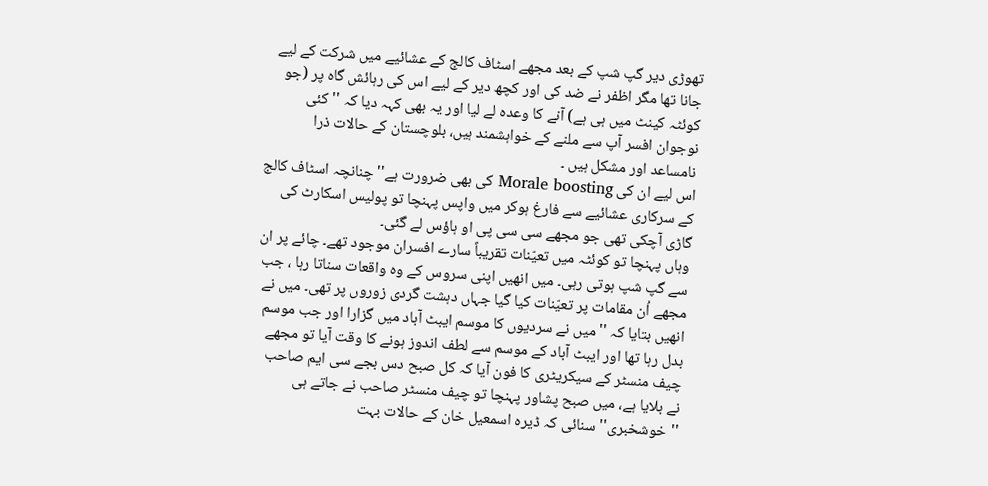تھوڑی دیر گپ شپ کے بعد مجھے اسٹاف کالج کے عشائیے میں شرکت کے لیے جانا تھا مگر اظفر نے ضد کی اور کچھ دیر کے لیے اس کی رہائش گاہ پر (جو کوئٹہ کینٹ میں ہی ہے) آنے کا وعدہ لے لیا اور یہ بھی کہہ دیا کہ ''کئی نوجوان افسر آپ سے ملنے کے خواہشمند ہیں، بلوچستان کے حالات ذرا نامساعد اور مشکل ہیں ۔
اس لیے ان کی Morale boosting کی بھی ضرورت ہے'' چنانچہ اسٹاف کالج کے سرکاری عشائیے سے فارغ ہوکر میں واپس پہنچا تو پولیس اسکارٹ کی گاڑی آچکی تھی جو مجھے سی سی پی او ہاؤس لے گئی۔
وہاں پہنچا تو کوئٹہ میں تعیّنات تقریباً سارے افسران موجود تھے۔ چائے پر ان سے گپ شپ ہوتی رہی۔ میں انھیں اپنی سروس کے وہ واقعات سناتا رہا ، جب مجھے اُن مقامات پر تعیّنات کیا گیا جہاں دہشت گردی زوروں پر تھی۔ میں نے انھیں بتایا کہ ''میں نے سردیوں کا موسم ایبٹ آباد میں گزارا اور جب موسم بدل رہا تھا اور ایبٹ آباد کے موسم سے لطف اندوز ہونے کا وقت آیا تو مجھے چیف منسٹر کے سیکریٹری کا فون آیا کہ کل صبح دس بجے سی ایم صاحب نے بلایا ہے، میں صبح پشاور پہنچا تو چیف منسٹر صاحب نے جاتے ہی ''خوشخبری'' سنائی کہ ڈیرہ اسمعیل خان کے حالات بہت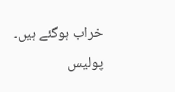خراب ہوگئے ہیں۔
پولیس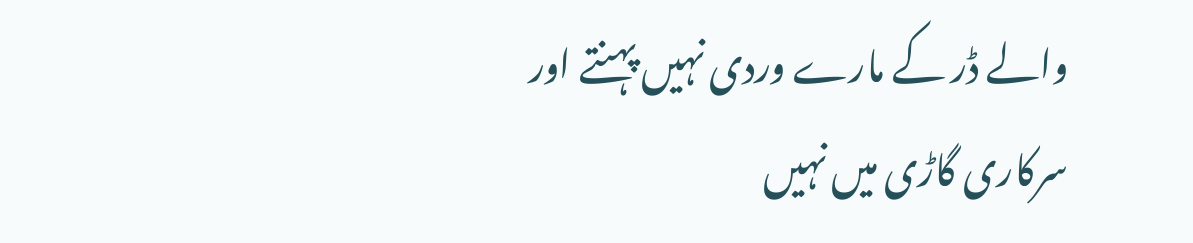والے ڈر کے مارے وردی نہیں پہنتے اور سرکاری گاڑی میں نہیں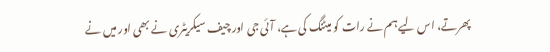پھرتے، اس لیے ہم نے رات کو میٹنگ کی ہے، آئی جی اور چیف سیکریٹری نے بھی اور میں نے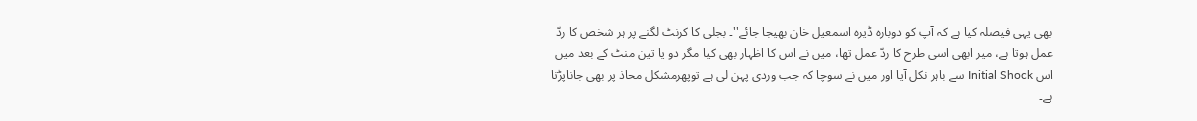بھی یہی فیصلہ کیا ہے کہ آپ کو دوبارہ ڈیرہ اسمعیل خان بھیجا جائے''۔ بجلی کا کرنٹ لگنے پر ہر شخص کا ردّ عمل ہوتا ہے، میر ابھی اسی طرح کا ردّ عمل تھا، میں نے اس کا اظہار بھی کیا مگر دو یا تین منٹ کے بعد میں اس Initial Shock سے باہر نکل آیا اور میں نے سوچا کہ جب وردی پہن لی ہے توپھرمشکل محاذ پر بھی جاناپڑتا ہے۔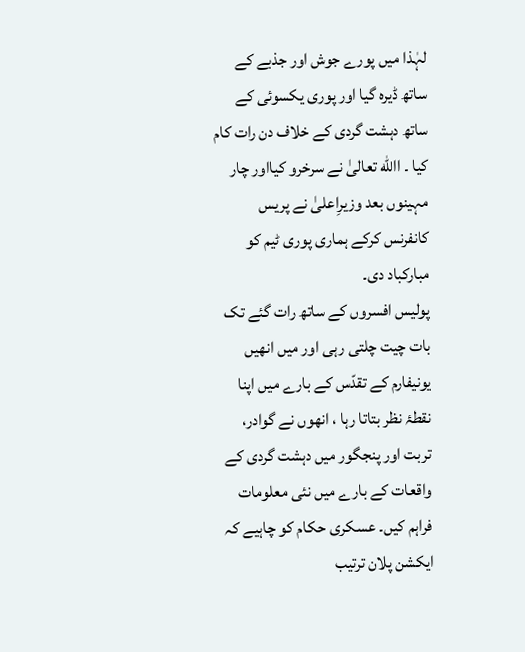لہٰذا میں پورے جوش اور جذبے کے ساتھ ڈیرہ گیا اور پوری یکسوئی کے ساتھ دہشت گردی کے خلاف دن رات کام کیا ۔ االله تعالیٰ نے سرخرو کیااور چار مہینوں بعد وزیرِاعلیٰ نے پریس کانفرنس کرکے ہماری پوری ٹیم کو مبارکباد دی۔
پولیس افسروں کے ساتھ رات گئے تک بات چیت چلتی رہی اور میں انھیں یونیفارم کے تقدّس کے بارے میں اپنا نقطۂ نظر بتاتا رہا ، انھوں نے گوادر، تربت اور پنجگور میں دہشت گردی کے واقعات کے بارے میں نئی معلومات فراہم کیں۔ عسکری حکام کو چاہیے کہ ایکشن پلان ترتیب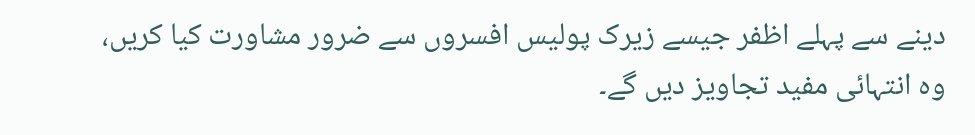دینے سے پہلے اظفر جیسے زیرک پولیس افسروں سے ضرور مشاورت کیا کریں، وہ انتہائی مفید تجاویز دیں گے۔